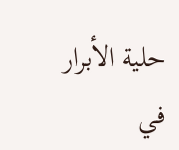حلية الأبرار في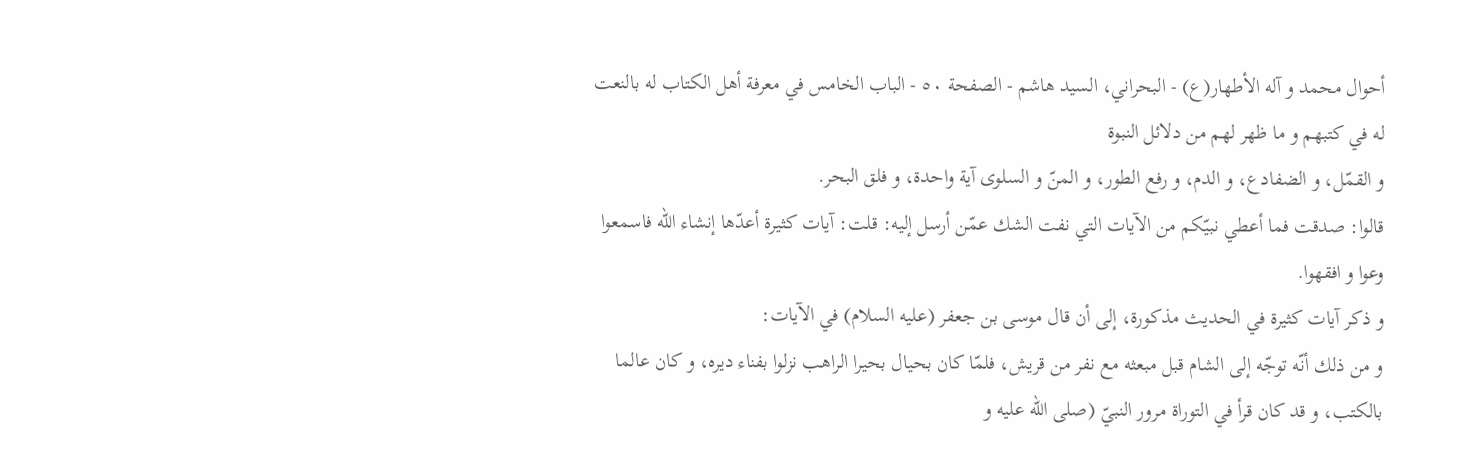أحوال محمد و آله الأطهار(ع) - البحراني، السيد هاشم - الصفحة ٥٠ - الباب الخامس في معرفة أهل الكتاب له بالنعت له في كتبهم و ما ظهر لهم من دلائل النبوة
و القمّل، و الضفادع، و الدم، و رفع الطور، و المنّ و السلوى آية واحدة، و فلق البحر.
قالوا: صدقت فما أعطي نبيّكم من الآيات التي نفت الشك عمّن أرسل إليه: قلت: آيات كثيرة أعدّها إنشاء اللّه فاسمعوا وعوا و افقهوا.
و ذكر آيات كثيرة في الحديث مذكورة، إلى أن قال موسى بن جعفر (عليه السلام) في الآيات:
و من ذلك أنّه توجّه إلى الشام قبل مبعثه مع نفر من قريش، فلمّا كان بحيال بحيرا الراهب نزلوا بفناء ديره، و كان عالما بالكتب، و قد كان قرأ في التوراة مرور النبيّ (صلى اللّه عليه و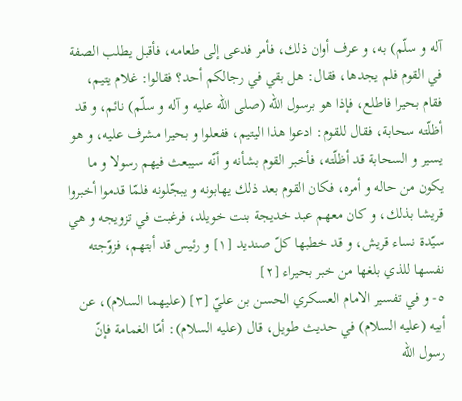آله و سلّم) به، و عرف أوان ذلك، فأمر فدعى إلى طعامه، فأقبل يطلب الصفة في القوم فلم يجدها، فقال: هل بقي في رجالكم أحد؟ فقالوا: غلام يتيم، فقام بحيرا فاطلع، فإذا هو برسول اللّه (صلى اللّه عليه و آله و سلّم) نائم، و قد أظلّته سحابة، فقال للقوم: ادعوا هذا اليتيم، ففعلوا و بحيرا مشرف عليه، و هو يسير و السحابة قد أظلّته، فأخبر القوم بشأنه و أنّه سيبعث فيهم رسولا و ما يكون من حاله و أمره، فكان القوم بعد ذلك يهابونه و يبجّلونه فلمّا قدموا أخبروا قريشا بذلك، و كان معهم عبد خديجة بنت خويلد، فرغبت في تزويجه و هي سيّدة نساء قريش، و قد خطبها كلّ صنديد [١] و رئيس قد أبتهم، فزوّجته نفسها للذي بلغها من خبر بحيراء [٢]
٥- و في تفسير الامام العسكري الحسن بن عليّ [٣] (عليهما السلام)، عن أبيه (عليه السلام) في حديث طويل، قال (عليه السلام): أمّا الغمامة فإنّ رسول اللّه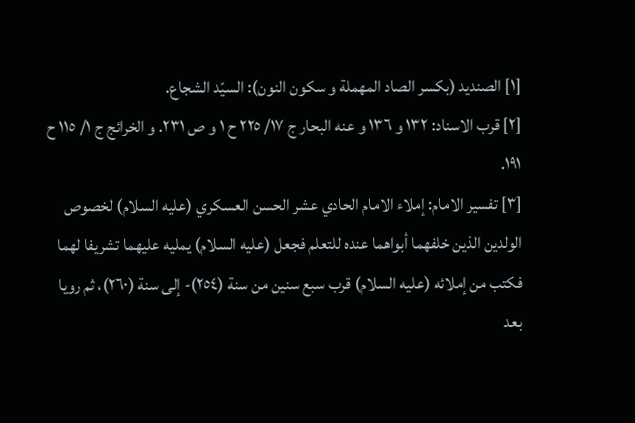[١] الصنديد (بكسر الصاد المهملة و سكون النون): السيّد الشجاع.
[٢] قرب الاسناد: ١٣٢ و ١٣٦ و عنه البحار ج ١٧/ ٢٢٥ ح ١ و ص ٢٣١. و الخرائج ج ١/ ١١٥ ح ١٩١.
[٣] تفسير الامام: إملاء الامام الحادي عشر الحسن العسكري (عليه السلام) لخصوص الولدين الذين خلفهما أبواهما عنده للتعلم فجعل (عليه السلام) يمليه عليهما تشريفا لهما فكتب من إملائه (عليه السلام) قرب سبع سنين من سنة (٢٥٤)- إلى سنة (٢٦٠)، ثم رويا بعد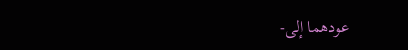عودهما إلى-